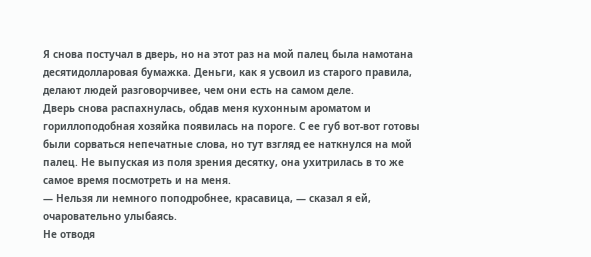Я снова постучал в дверь, но на этот раз на мой палец была намотана десятидолларовая бумажка. Деньги, как я усвоил из старого правила, делают людей разговорчивее, чем они есть на самом деле.
Дверь снова распахнулась, обдав меня кухонным ароматом и гориллоподобная хозяйка появилась на пороге. С ее губ вот-вот готовы были сорваться непечатные слова, но тут взгляд ее наткнулся на мой палец. Не выпуская из поля зрения десятку, она ухитрилась в то же самое время посмотреть и на меня.
— Нельзя ли немного поподробнее, красавица, — сказал я ей, очаровательно улыбаясь.
Не отводя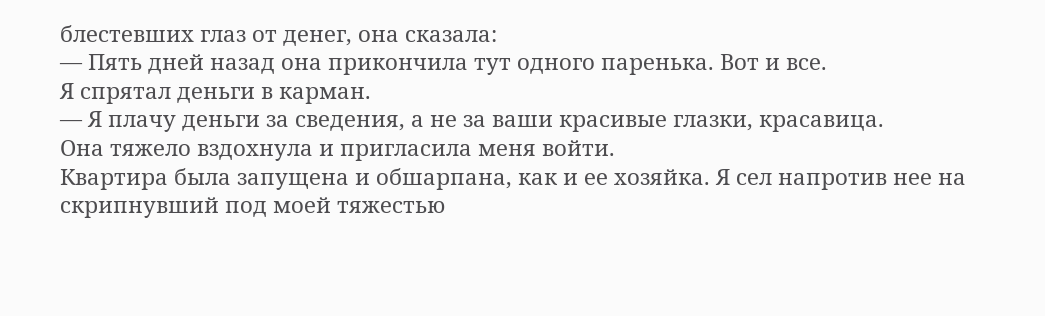блестевших глаз от денег, она сказала:
— Пять дней назад она прикончила тут одного паренька. Вот и все.
Я спрятал деньги в карман.
— Я плачу деньги за сведения, а не за ваши красивые глазки, красавица.
Она тяжело вздохнула и пригласила меня войти.
Квартира была запущена и обшарпана, как и ее хозяйка. Я сел напротив нее на скрипнувший под моей тяжестью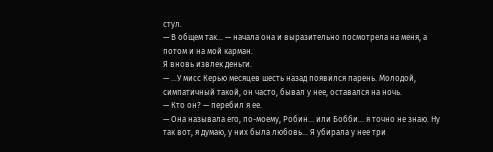стул.
— В общем так... — начала она и выразительно посмотрела на меня, а потом и на мой карман.
Я вновь извлек деньги.
— ...У мисс Керью месяцев шесть назад появился парень. Молодой, симпатичный такой, он часто, бывал у нее, оставался на ночь.
— Кто он? — перебил я ее.
— Она называла его, по-моему, Робин... или Бобби... я точно не знаю. Ну так вот, я думаю, у них была любовь... Я убирала у нее три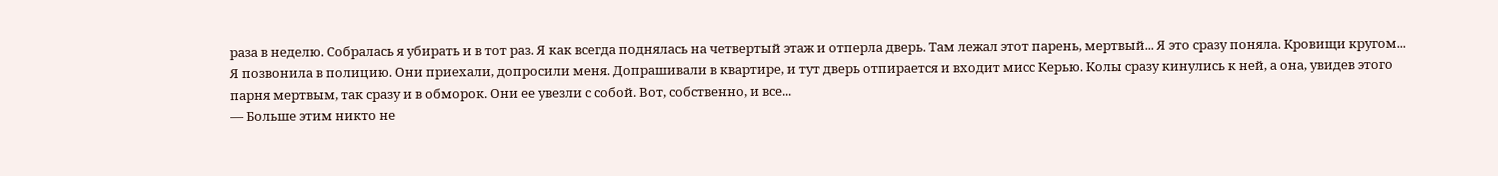раза в неделю. Собралась я убирать и в тот раз. Я как всегда поднялась на четвертый этаж и отперла дверь. Там лежал этот парень, мертвый... Я это сразу поняла. Кровищи кругом... Я позвонила в полицию. Они приехали, допросили меня. Допрашивали в квартире, и тут дверь отпирается и входит мисс Керью. Колы сразу кинулись к ней, а она, увидев этого парня мертвым, так сразу и в обморок. Они ее увезли с собой. Вот, собственно, и все...
— Больше этим никто не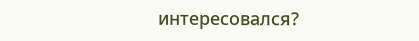интересовался?